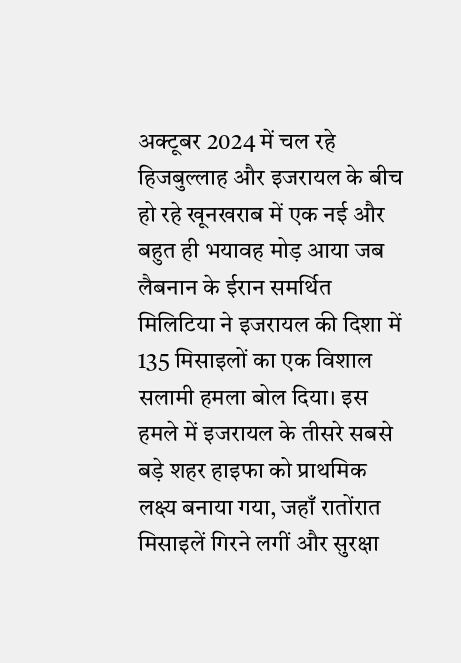अक्टूबर 2024 में चल रहे हिजबुल्लाह और इजरायल के बीच हो रहे खूनखराब में एक नई और बहुत ही भयावह मोड़ आया जब लैबनान के ईरान समर्थित मिलिटिया ने इजरायल की दिशा में 135 मिसाइलों का एक विशाल सलामी हमला बोल दिया। इस हमले में इजरायल के तीसरे सबसे बड़े शहर हाइफा को प्राथमिक लक्ष्य बनाया गया, जहाँ रातोंरात मिसाइलें गिरने लगीं और सुरक्षा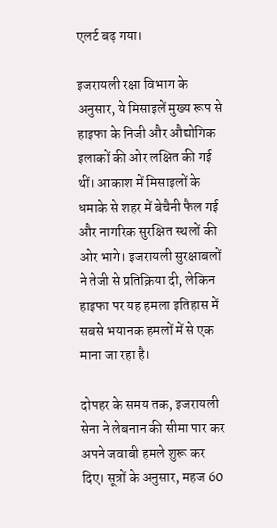एलर्ट बढ़ गया।

इजरायली रक्षा विभाग के अनुसार, ये मिसाइलें मुख्य रूप से हाइफा के निजी और औद्योगिक इलाकों की ओर लक्षित की गई थीं। आकाश में मिसाइलों के धमाके से शहर में बेचैनी फैल गई और नागरिक सुरक्षित स्थलों की ओर भागे। इजरायली सुरक्षाबलों ने तेजी से प्रतिक्रिया दी, लेकिन हाइफा पर यह हमला इतिहास में सबसे भयानक हमलों में से एक माना जा रहा है।

दोपहर के समय तक, इजरायली सेना ने लेबनान की सीमा पार कर अपने जवाबी हमले शुरू कर दिए। सूत्रों के अनुसार, महज 60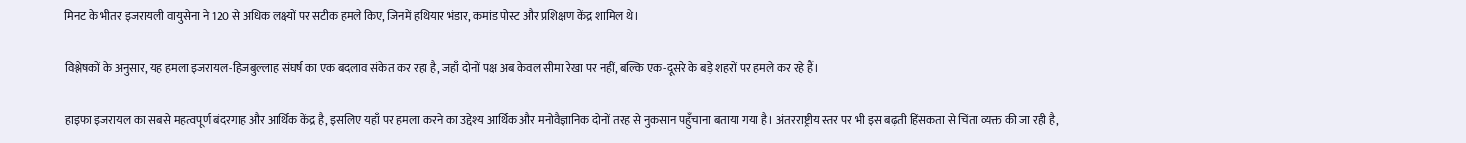मिनट के भीतर इजरायली वायुसेना ने 120 से अधिक लक्ष्यों पर सटीक हमले किए, जिनमें हथियार भंडार, कमांड पोस्ट और प्रशिक्षण केंद्र शामिल थे।

विश्लेषकों के अनुसार, यह हमला इजरायल-हिजबुल्लाह संघर्ष का एक बदलाव संकेत कर रहा है, जहाँ दोनों पक्ष अब केवल सीमा रेखा पर नहीं, बल्कि एक-दूसरे के बड़े शहरों पर हमले कर रहे हैं।

हाइफा इजरायल का सबसे महत्वपूर्ण बंदरगाह और आर्थिक केंद्र है, इसलिए यहाँ पर हमला करने का उद्देश्य आर्थिक और मनोवैज्ञानिक दोनों तरह से नुकसान पहुँचाना बताया गया है। अंतरराष्ट्रीय स्तर पर भी इस बढ़ती हिंसकता से चिंता व्यक्त की जा रही है,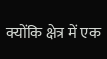क्योंकि क्षेत्र में एक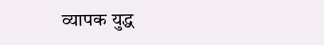व्यापक युद्ध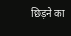छिड़ने का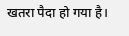खतरा पैदा हो गया है।